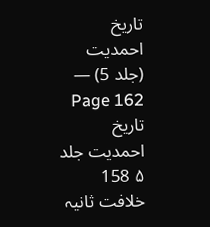تاریخ احمدیت (جلد 5) — Page 162
تاریخ احمدیت جلد ۵ 158 خلافت ثانیہ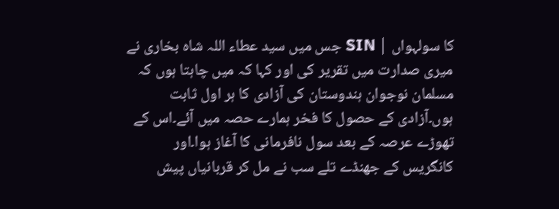کا سولہواں | SIN جس میں سید عطاء اللہ شاہ بخاری نے میری صدارت میں تقریر کی اور کہا کہ میں چاہتا ہوں کہ مسلمان نوجوان ہندوستان کی آزادی کا ہر اول ثابت ہوں۔آزادی کے حصول کا فخر ہمارے حصہ میں آئے۔اس کے تھوڑے عرصہ کے بعد سول نافرمانی کا آغاز ہوا۔اور کانگریس کے جھنڈے تلے سب نے مل کر قربانیاں پیش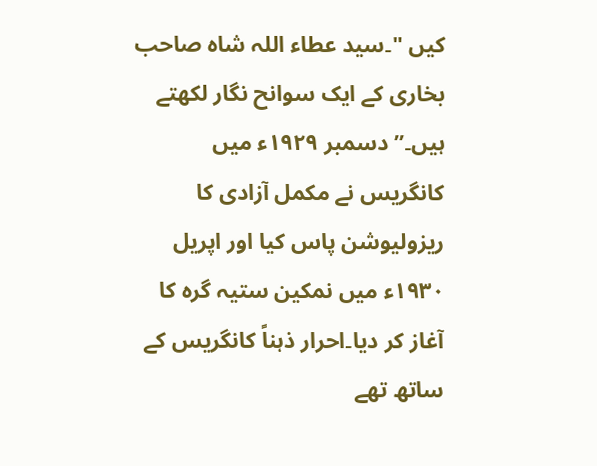کیں "۔سید عطاء اللہ شاہ صاحب بخاری کے ایک سوانح نگار لکھتے ہیں۔” دسمبر ۱۹۲۹ء میں کانگریس نے مکمل آزادی کا ریزولیوشن پاس کیا اور اپریل ۱۹۳۰ء میں نمکین ستیہ گرہ کا آغاز کر دیا۔احرار ذہناً کانگریس کے ساتھ تھے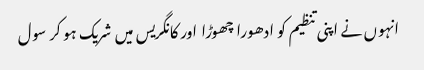انہوں نے اپنی تنظیم کو ادھورا چھوڑا اور کانگریس میں شریک ہو کر سول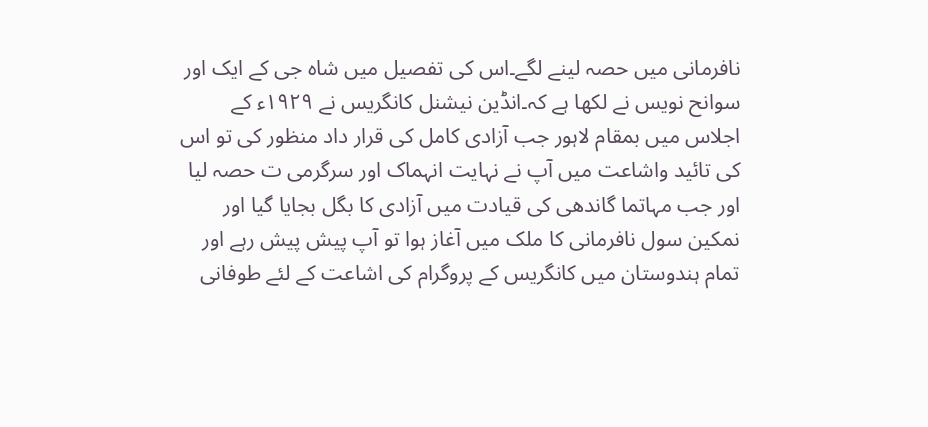نافرمانی میں حصہ لینے لگے۔اس کی تفصیل میں شاہ جی کے ایک اور سوانح نویس نے لکھا ہے کہ۔انڈین نیشنل کانگریس نے ۱۹۲۹ء کے اجلاس میں بمقام لاہور جب آزادی کامل کی قرار داد منظور کی تو اس کی تائید واشاعت میں آپ نے نہایت انہماک اور سرگرمی ت حصہ لیا اور جب مہاتما گاندھی کی قیادت میں آزادی کا بگل بجایا گیا اور نمکین سول نافرمانی کا ملک میں آغاز ہوا تو آپ پیش پیش رہے اور تمام ہندوستان میں کانگریس کے پروگرام کی اشاعت کے لئے طوفانی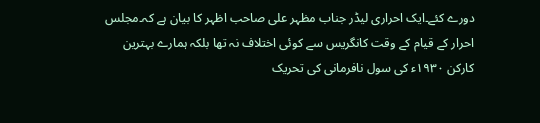دورے کئے۔ایک احراری لیڈر جناب مظہر علی صاحب اظہر کا بیان ہے کہ۔مجلس احرار کے قیام کے وقت کانگریس سے کوئی اختلاف نہ تھا بلکہ ہمارے بہترین کارکن ۱۹۳۰ء کی سول نافرمانی کی تحریک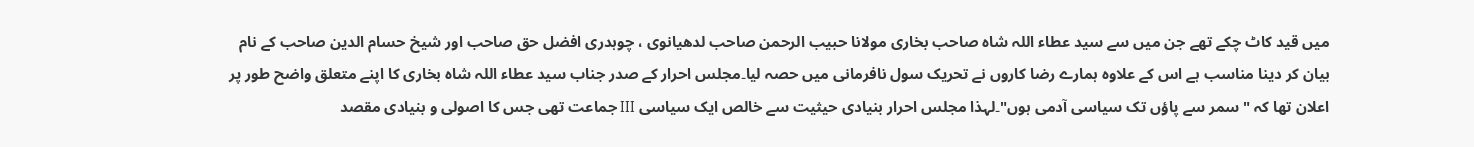میں قید کاٹ چکے تھے جن میں سے سید عطاء اللہ شاہ صاحب بخاری مولانا حبیب الرحمن صاحب لدھیانوی ، چوہدری افضل حق صاحب اور شیخ حسام الدین صاحب کے نام بیان کر دینا مناسب ہے اس کے علاوہ ہمارے رضا کاروں نے تحریک سول نافرمانی میں حصہ لیا۔مجلس احرار کے صدر جناب سید عطاء اللہ شاہ بخاری کا اپنے متعلق واضح طور پر اعلان تھا کہ "سمر سے پاؤں تک سیاسی آدمی ہوں"۔لہذا مجلس احرار بنیادی حیثیت سے خالص ایک سیاسی III جماعت تھی جس کا اصولی و بنیادی مقصد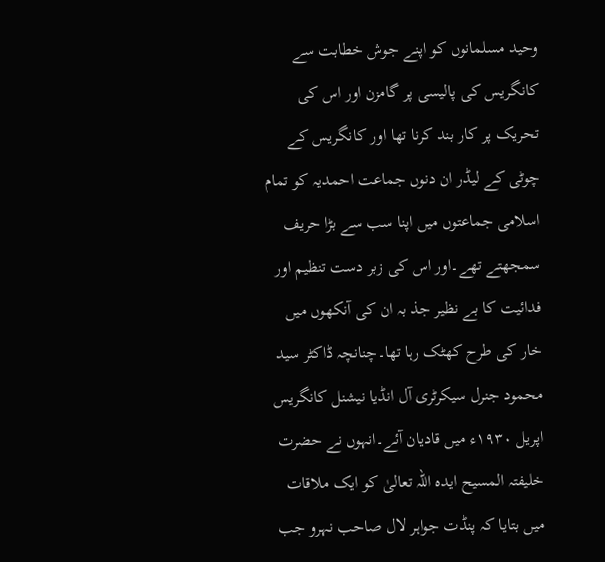وحید مسلمانوں کو اپنے جوش خطابت سے کانگریس کی پالیسی پر گامزن اور اس کی تحریک پر کار بند کرنا تھا اور کانگریس کے چوٹی کے لیڈر ان دنوں جماعت احمدیہ کو تمام اسلامی جماعتوں میں اپنا سب سے بڑا حریف سمجھتے تھے۔اور اس کی زبر دست تنظیم اور فدائیت کا بے نظیر جذ بہ ان کی آنکھوں میں خار کی طرح کھٹک رہا تھا۔چنانچہ ڈاکٹر سید محمود جنرل سیکرٹری آل انڈیا نیشنل کانگریس اپریل ۱۹۳۰ء میں قادیان آئے۔انہوں نے حضرت خلیفتہ المسیح ایدہ اللہ تعالیٰ کو ایک ملاقات میں بتایا کہ پنڈت جواہر لال صاحب نہرو جب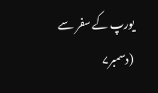یورپ کے سفر سے (دسمبر۷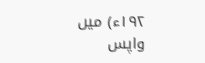۱۹۲ء) میں واپس